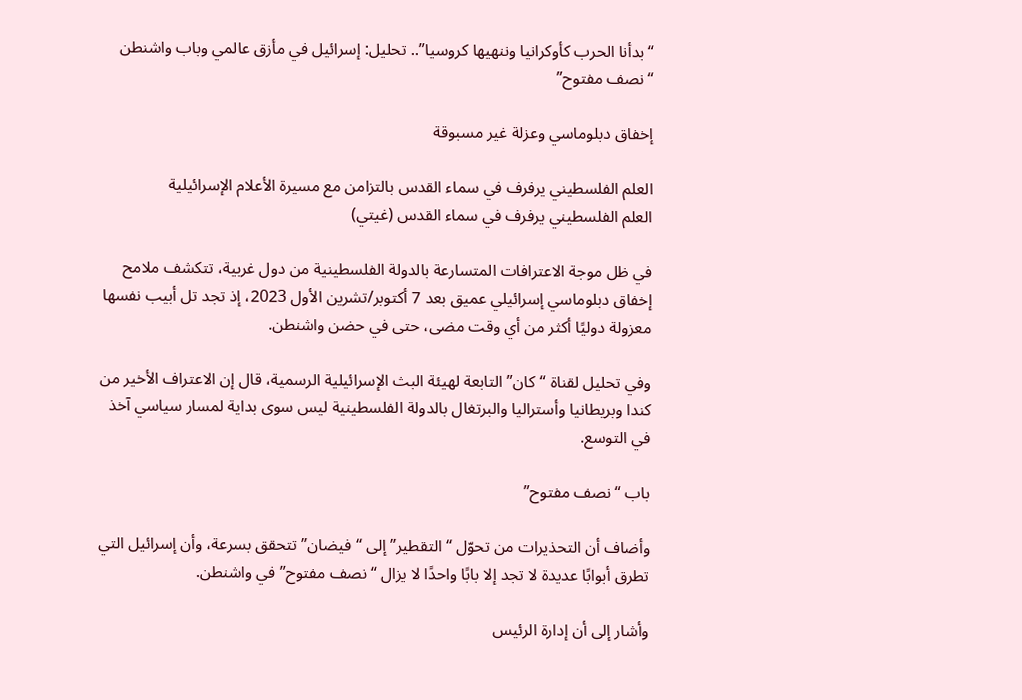“بدأنا الحرب كأوكرانيا وننهيها كروسيا”.. تحليل: إسرائيل في مأزق عالمي وباب واشنطن “نصف مفتوح”

إخفاق دبلوماسي وعزلة غير مسبوقة

العلم الفلسطيني يرفرف في سماء القدس بالتزامن مع مسيرة الأعلام الإسرائيلية
العلم الفلسطيني يرفرف في سماء القدس (غيتي)

في ظل موجة الاعترافات المتسارعة بالدولة الفلسطينية من دول غربية، تتكشف ملامح إخفاق دبلوماسي إسرائيلي عميق بعد 7 أكتوبر/تشرين الأول 2023، إذ تجد تل أبيب نفسها معزولة دوليًا أكثر من أي وقت مضى، حتى في حضن واشنطن.

وفي تحليل لقناة “كان” التابعة لهيئة البث الإسرائيلية الرسمية، قال إن الاعتراف الأخير من كندا وبريطانيا وأستراليا والبرتغال بالدولة الفلسطينية ليس سوى بداية لمسار سياسي آخذ في التوسع.

باب “نصف مفتوح”

وأضاف أن التحذيرات من تحوّل “التقطير” إلى “فيضان” تتحقق بسرعة، وأن إسرائيل التي تطرق أبوابًا عديدة لا تجد إلا بابًا واحدًا لا يزال “نصف مفتوح” في واشنطن.

وأشار إلى أن إدارة الرئيس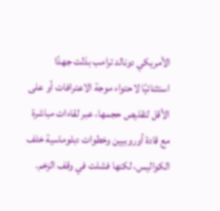الأمريكي دونالد ترامب بذلت جهدًا استثنائيًا لاحتواء موجة الاعترافات أو على الأقل لتقليص حجمها، عبر لقاءات مباشرة مع قادة أوروبيين وخطوات دبلوماسية خلف الكواليس، لكنها فشلت في وقف الزخم.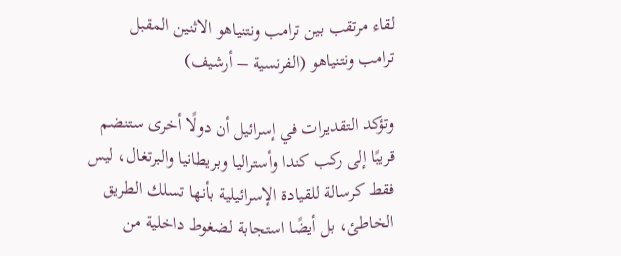لقاء مرتقب بين ترامب ونتنياهو الاثنين المقبل
ترامب ونتنياهو (الفرنسية – أرشيف)

وتؤكد التقديرات في إسرائيل أن دولًا أخرى ستنضم قريبًا إلى ركب كندا وأستراليا وبريطانيا والبرتغال، ليس فقط كرسالة للقيادة الإسرائيلية بأنها تسلك الطريق الخاطئ، بل أيضًا استجابة لضغوط داخلية من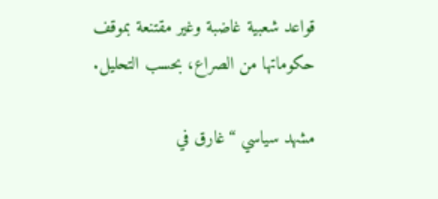قواعد شعبية غاضبة وغير مقتنعة بموقف حكوماتها من الصراع، بحسب التحليل.

مشهد سياسي “غارق في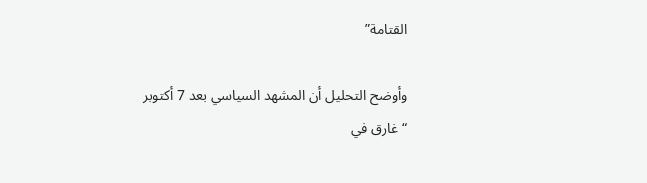القتامة”

وأوضح التحليل أن المشهد السياسي بعد 7 أكتوبر “غارق في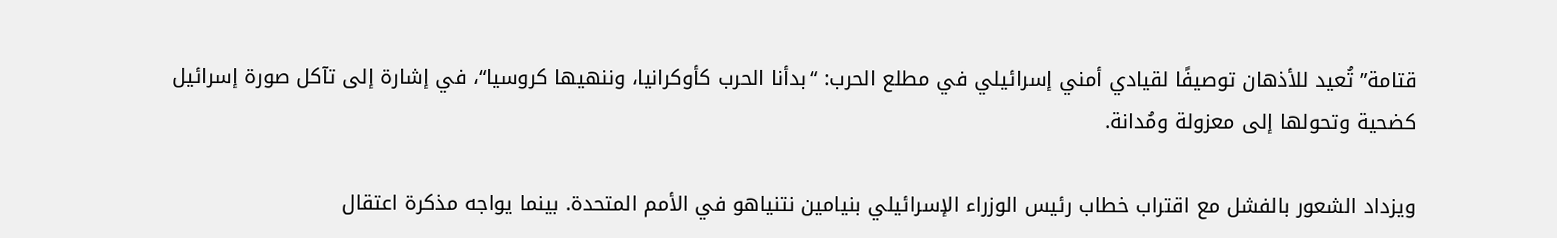قتامة” تُعيد للأذهان توصيفًا لقيادي أمني إسرائيلي في مطلع الحرب: “بدأنا الحرب كأوكرانيا، وننهيها كروسيا“، في إشارة إلى تآكل صورة إسرائيل كضحية وتحولها إلى معزولة ومُدانة.

ويزداد الشعور بالفشل مع اقتراب خطاب رئيس الوزراء الإسرائيلي بنيامين نتنياهو في الأمم المتحدة. بينما يواجه مذكرة اعتقال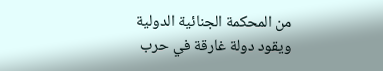من المحكمة الجنائية الدولية ويقود دولة غارقة في حرب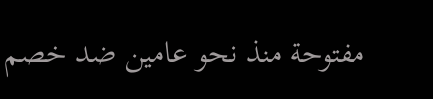مفتوحة منذ نحو عامين ضد خصم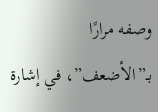وصفه مرارًا بـ”الأضعف”، في إشارة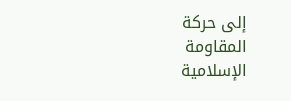إلى حركة المقاومة الإسلامية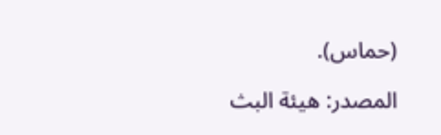(حماس).

المصدر: هيئة البث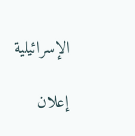الإسرائيلية

إعلان